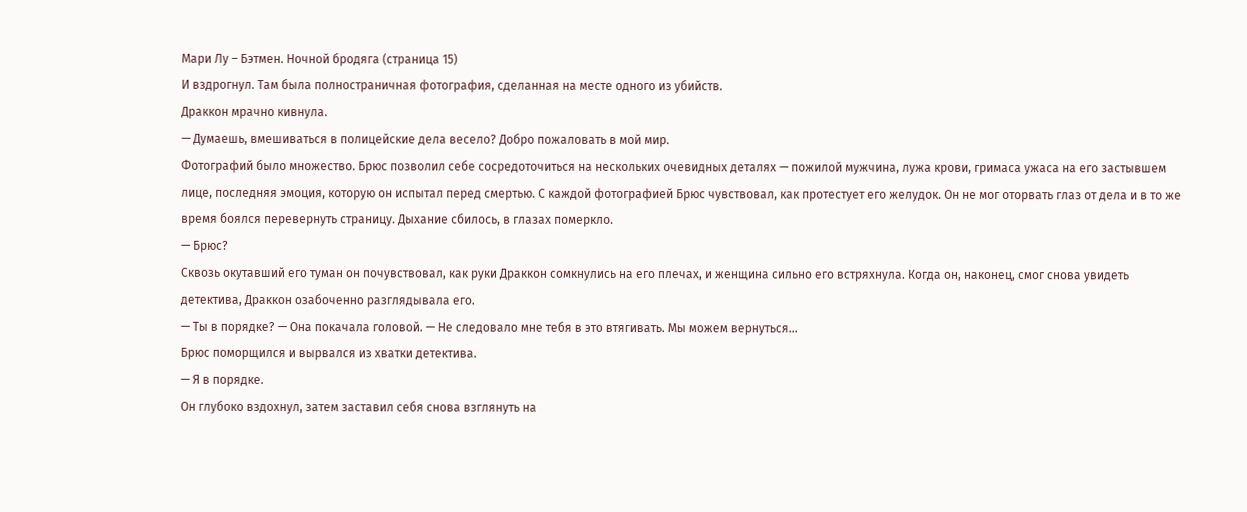Мари Лу – Бэтмен. Ночной бродяга (страница 15)
И вздрогнул. Там была полностраничная фотография, сделанная на месте одного из убийств.
Драккон мрачно кивнула.
— Думаешь, вмешиваться в полицейские дела весело? Добро пожаловать в мой мир.
Фотографий было множество. Брюс позволил себе сосредоточиться на нескольких очевидных деталях — пожилой мужчина, лужа крови, гримаса ужаса на его застывшем лице, последняя эмоция, которую он испытал перед смертью. С каждой фотографией Брюс чувствовал, как протестует его желудок. Он не мог оторвать глаз от дела и в то же время боялся перевернуть страницу. Дыхание сбилось, в глазах померкло.
— Брюс?
Сквозь окутавший его туман он почувствовал, как руки Драккон сомкнулись на его плечах, и женщина сильно его встряхнула. Когда он, наконец, смог снова увидеть детектива, Драккон озабоченно разглядывала его.
— Ты в порядке? — Она покачала головой. — Не следовало мне тебя в это втягивать. Мы можем вернуться…
Брюс поморщился и вырвался из хватки детектива.
— Я в порядке.
Он глубоко вздохнул, затем заставил себя снова взглянуть на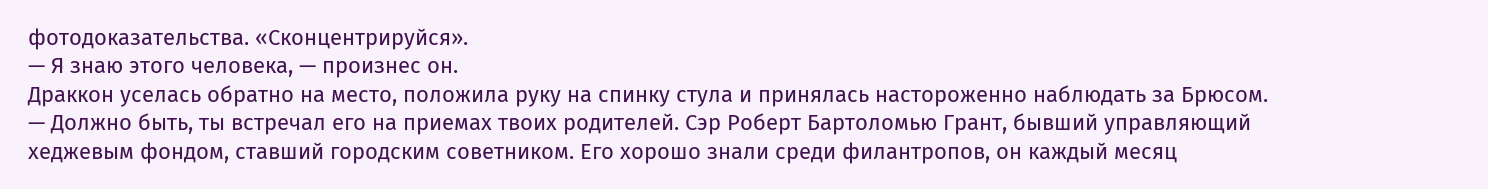фотодоказательства. «Сконцентрируйся».
— Я знаю этого человека, — произнес он.
Драккон уселась обратно на место, положила руку на спинку стула и принялась настороженно наблюдать за Брюсом.
— Должно быть, ты встречал его на приемах твоих родителей. Сэр Роберт Бартоломью Грант, бывший управляющий хеджевым фондом, ставший городским советником. Его хорошо знали среди филантропов, он каждый месяц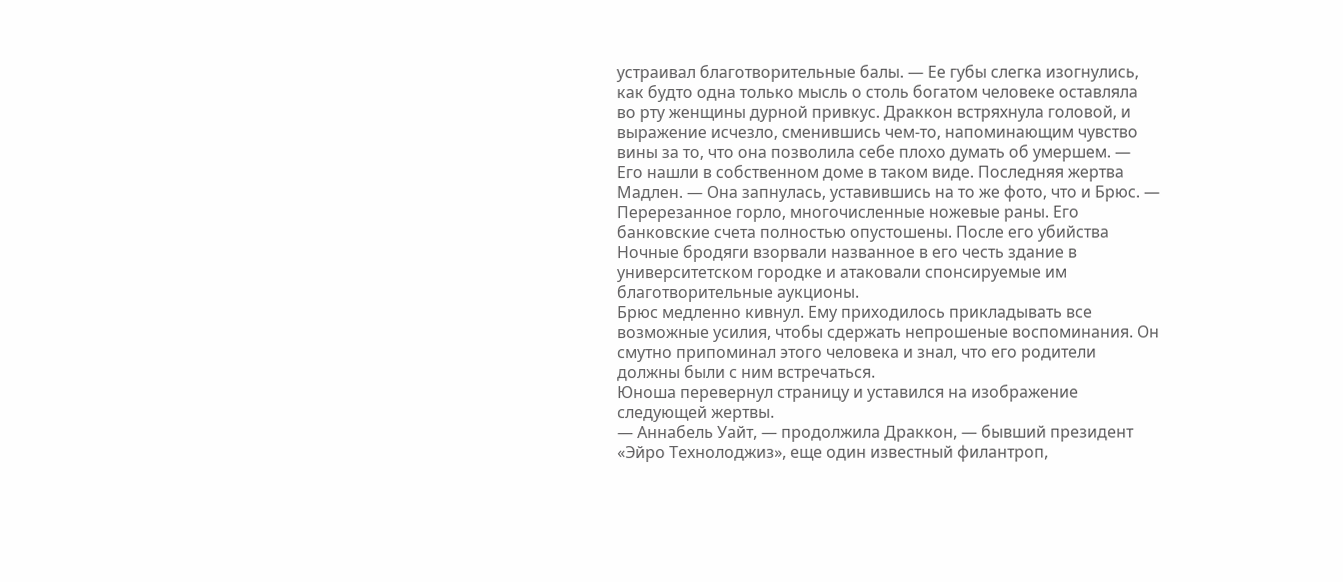устраивал благотворительные балы. — Ее губы слегка изогнулись, как будто одна только мысль о столь богатом человеке оставляла во рту женщины дурной привкус. Драккон встряхнула головой, и выражение исчезло, сменившись чем-то, напоминающим чувство вины за то, что она позволила себе плохо думать об умершем. — Его нашли в собственном доме в таком виде. Последняя жертва Мадлен. — Она запнулась, уставившись на то же фото, что и Брюс. — Перерезанное горло, многочисленные ножевые раны. Его банковские счета полностью опустошены. После его убийства Ночные бродяги взорвали названное в его честь здание в университетском городке и атаковали спонсируемые им благотворительные аукционы.
Брюс медленно кивнул. Ему приходилось прикладывать все возможные усилия, чтобы сдержать непрошеные воспоминания. Он смутно припоминал этого человека и знал, что его родители должны были с ним встречаться.
Юноша перевернул страницу и уставился на изображение следующей жертвы.
— Аннабель Уайт, — продолжила Драккон, — бывший президент «Эйро Технолоджиз», еще один известный филантроп,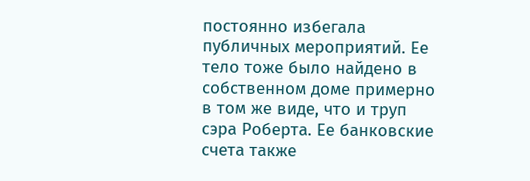постоянно избегала публичных мероприятий. Ее тело тоже было найдено в собственном доме примерно в том же виде, что и труп сэра Роберта. Ее банковские счета также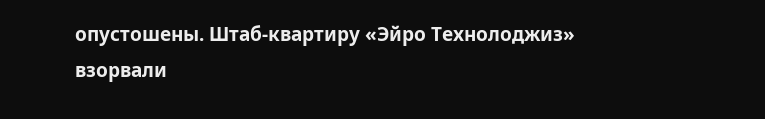опустошены. Штаб-квартиру «Эйро Технолоджиз» взорвали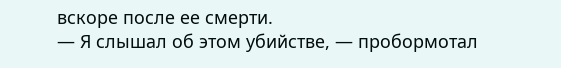вскоре после ее смерти.
— Я слышал об этом убийстве, — пробормотал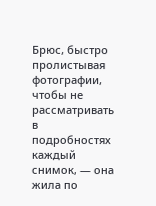Брюс, быстро пролистывая фотографии, чтобы не рассматривать в подробностях каждый снимок, — она жила по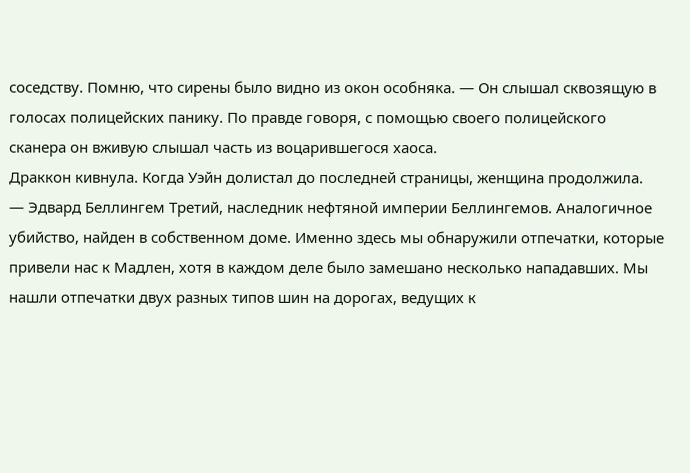соседству. Помню, что сирены было видно из окон особняка. — Он слышал сквозящую в голосах полицейских панику. По правде говоря, с помощью своего полицейского сканера он вживую слышал часть из воцарившегося хаоса.
Драккон кивнула. Когда Уэйн долистал до последней страницы, женщина продолжила.
— Эдвард Беллингем Третий, наследник нефтяной империи Беллингемов. Аналогичное убийство, найден в собственном доме. Именно здесь мы обнаружили отпечатки, которые привели нас к Мадлен, хотя в каждом деле было замешано несколько нападавших. Мы нашли отпечатки двух разных типов шин на дорогах, ведущих к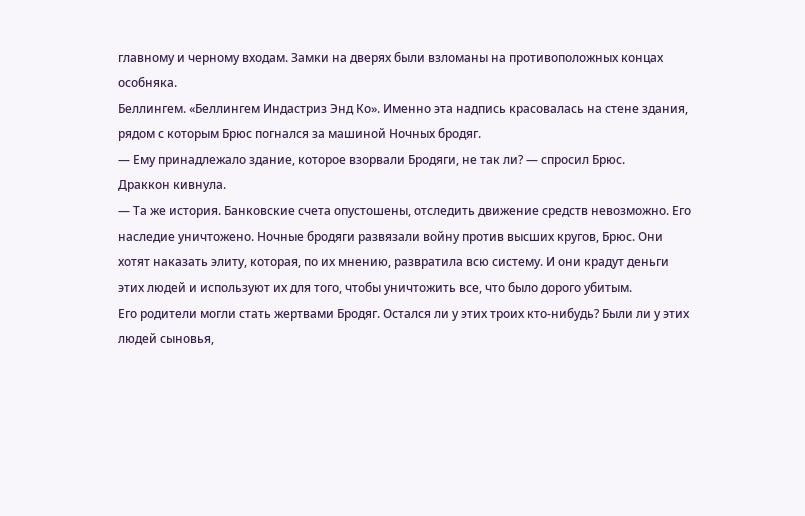главному и черному входам. Замки на дверях были взломаны на противоположных концах особняка.
Беллингем. «Беллингем Индастриз Энд Ко». Именно эта надпись красовалась на стене здания, рядом с которым Брюс погнался за машиной Ночных бродяг.
— Ему принадлежало здание, которое взорвали Бродяги, не так ли? — спросил Брюс.
Драккон кивнула.
— Та же история. Банковские счета опустошены, отследить движение средств невозможно. Его наследие уничтожено. Ночные бродяги развязали войну против высших кругов, Брюс. Они хотят наказать элиту, которая, по их мнению, развратила всю систему. И они крадут деньги этих людей и используют их для того, чтобы уничтожить все, что было дорого убитым.
Его родители могли стать жертвами Бродяг. Остался ли у этих троих кто-нибудь? Были ли у этих людей сыновья,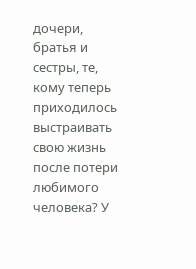дочери, братья и сестры, те, кому теперь приходилось выстраивать свою жизнь после потери любимого человека? У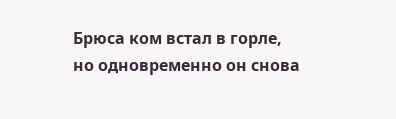Брюса ком встал в горле, но одновременно он снова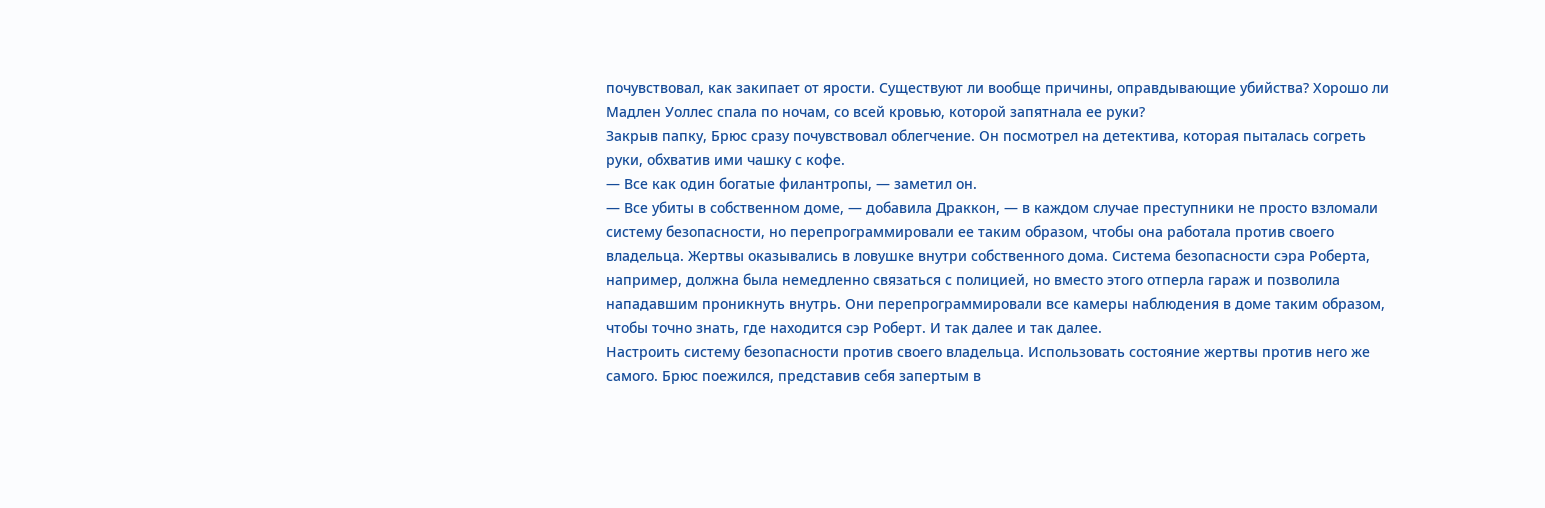почувствовал, как закипает от ярости. Существуют ли вообще причины, оправдывающие убийства? Хорошо ли Мадлен Уоллес спала по ночам, со всей кровью, которой запятнала ее руки?
Закрыв папку, Брюс сразу почувствовал облегчение. Он посмотрел на детектива, которая пыталась согреть руки, обхватив ими чашку с кофе.
— Все как один богатые филантропы, — заметил он.
— Все убиты в собственном доме, — добавила Драккон, — в каждом случае преступники не просто взломали систему безопасности, но перепрограммировали ее таким образом, чтобы она работала против своего владельца. Жертвы оказывались в ловушке внутри собственного дома. Система безопасности сэра Роберта, например, должна была немедленно связаться с полицией, но вместо этого отперла гараж и позволила нападавшим проникнуть внутрь. Они перепрограммировали все камеры наблюдения в доме таким образом, чтобы точно знать, где находится сэр Роберт. И так далее и так далее.
Настроить систему безопасности против своего владельца. Использовать состояние жертвы против него же самого. Брюс поежился, представив себя запертым в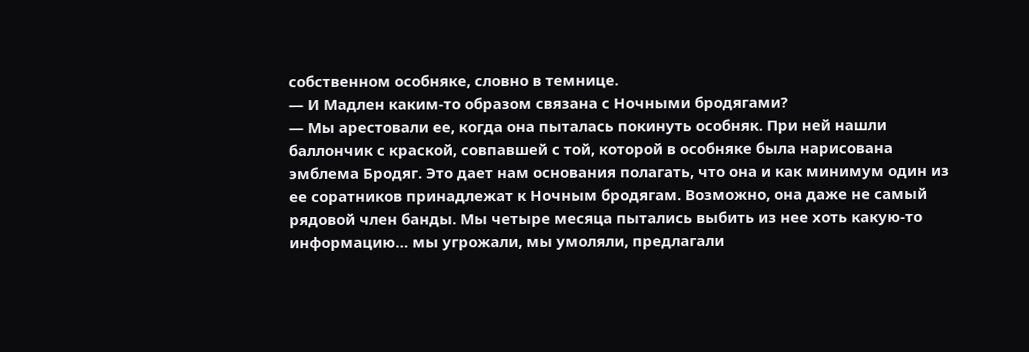собственном особняке, словно в темнице.
— И Мадлен каким-то образом связана с Ночными бродягами?
— Мы арестовали ее, когда она пыталась покинуть особняк. При ней нашли баллончик с краской, совпавшей с той, которой в особняке была нарисована эмблема Бродяг. Это дает нам основания полагать, что она и как минимум один из ее соратников принадлежат к Ночным бродягам. Возможно, она даже не самый рядовой член банды. Мы четыре месяца пытались выбить из нее хоть какую-то информацию… мы угрожали, мы умоляли, предлагали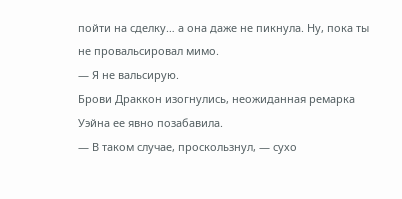пойти на сделку… а она даже не пикнула. Ну, пока ты не провальсировал мимо.
— Я не вальсирую.
Брови Драккон изогнулись, неожиданная ремарка Уэйна ее явно позабавила.
— В таком случае, проскользнул, — сухо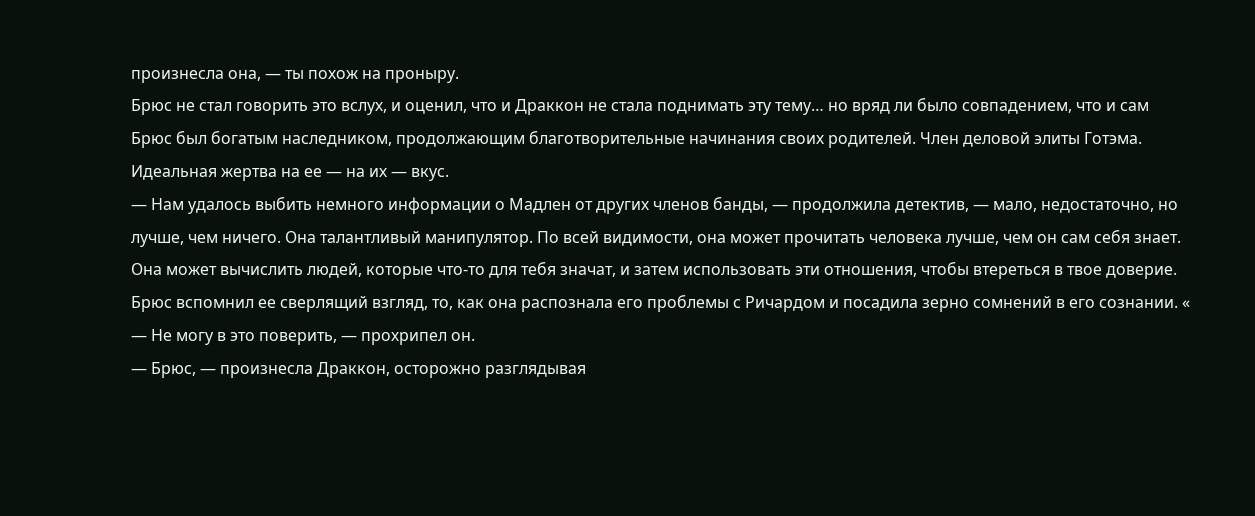произнесла она, — ты похож на проныру.
Брюс не стал говорить это вслух, и оценил, что и Драккон не стала поднимать эту тему… но вряд ли было совпадением, что и сам Брюс был богатым наследником, продолжающим благотворительные начинания своих родителей. Член деловой элиты Готэма. Идеальная жертва на ее — на их — вкус.
— Нам удалось выбить немного информации о Мадлен от других членов банды, — продолжила детектив, — мало, недостаточно, но лучше, чем ничего. Она талантливый манипулятор. По всей видимости, она может прочитать человека лучше, чем он сам себя знает. Она может вычислить людей, которые что-то для тебя значат, и затем использовать эти отношения, чтобы втереться в твое доверие.
Брюс вспомнил ее сверлящий взгляд, то, как она распознала его проблемы с Ричардом и посадила зерно сомнений в его сознании. «
— Не могу в это поверить, — прохрипел он.
— Брюс, — произнесла Драккон, осторожно разглядывая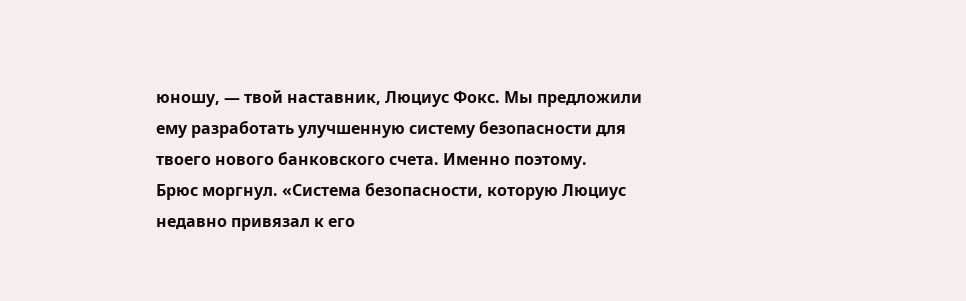юношу, — твой наставник, Люциус Фокс. Мы предложили ему разработать улучшенную систему безопасности для твоего нового банковского счета. Именно поэтому.
Брюс моргнул. «Система безопасности, которую Люциус недавно привязал к его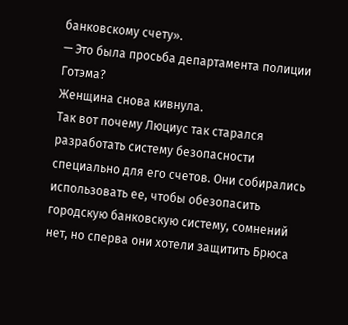банковскому счету».
— Это была просьба департамента полиции Готэма?
Женщина снова кивнула.
Так вот почему Люциус так старался разработать систему безопасности специально для его счетов. Они собирались использовать ее, чтобы обезопасить городскую банковскую систему, сомнений нет, но сперва они хотели защитить Брюса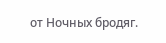от Ночных бродяг.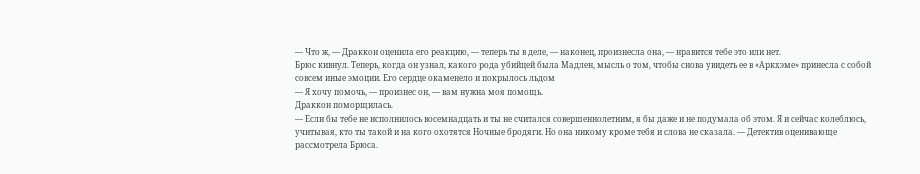— Что ж, — Драккон оценила его реакцию, — теперь ты в деле, — наконец, произнесла она, — нравится тебе это или нет.
Брюс кивнул. Теперь, когда он узнал, какого рода убийцей была Мадлен, мысль о том, чтобы снова увидеть ее в «Аркхэме» принесла с собой совсем иные эмоции. Его сердце окаменело и покрылось льдом
— Я хочу помочь, — произнес он, — вам нужна моя помощь.
Драккон поморщилась.
— Если бы тебе не исполнилось восемнадцать и ты не считался совершеннолетним, я бы даже и не подумала об этом. Я и сейчас колеблюсь, учитывая, кто ты такой и на кого охотятся Ночные бродяги. Но она никому кроме тебя и слова не сказала. — Детектив оценивающе рассмотрела Брюса.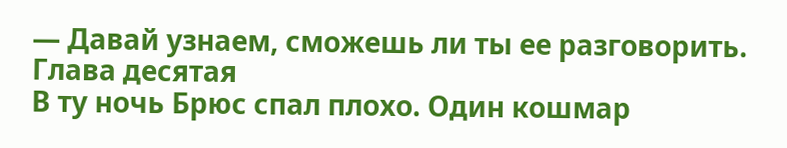— Давай узнаем, сможешь ли ты ее разговорить.
Глава десятая
В ту ночь Брюс спал плохо. Один кошмар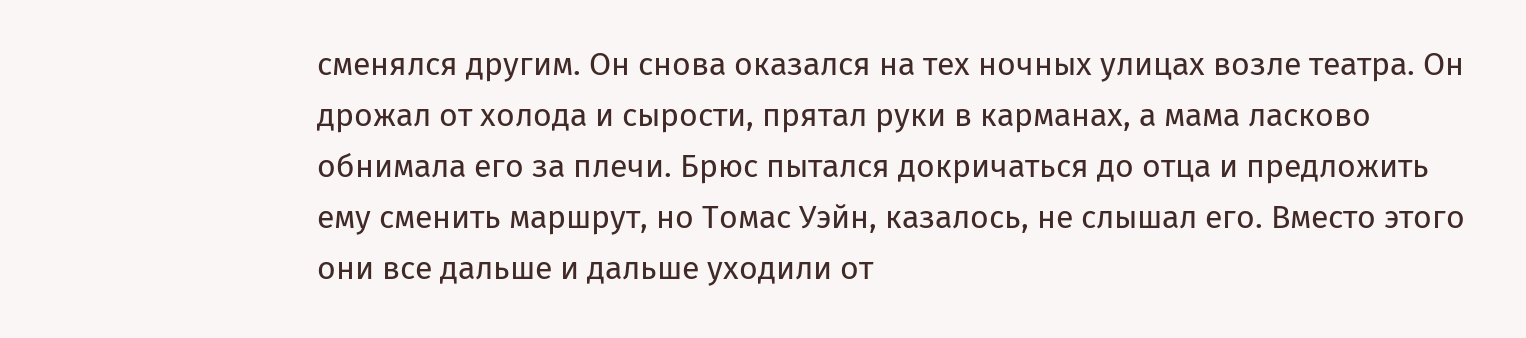сменялся другим. Он снова оказался на тех ночных улицах возле театра. Он дрожал от холода и сырости, прятал руки в карманах, а мама ласково обнимала его за плечи. Брюс пытался докричаться до отца и предложить ему сменить маршрут, но Томас Уэйн, казалось, не слышал его. Вместо этого они все дальше и дальше уходили от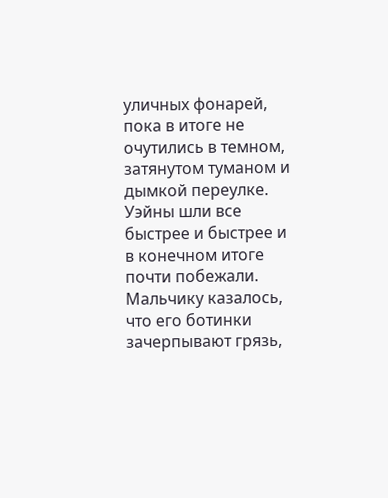уличных фонарей, пока в итоге не очутились в темном, затянутом туманом и дымкой переулке. Уэйны шли все быстрее и быстрее и в конечном итоге почти побежали. Мальчику казалось, что его ботинки зачерпывают грязь,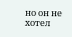но он не хотел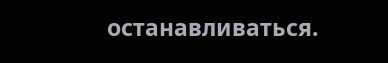останавливаться.